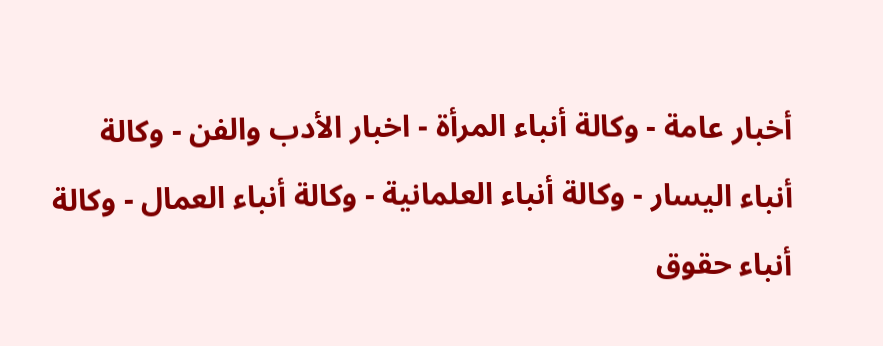أخبار عامة - وكالة أنباء المرأة - اخبار الأدب والفن - وكالة أنباء اليسار - وكالة أنباء العلمانية - وكالة أنباء العمال - وكالة أنباء حقوق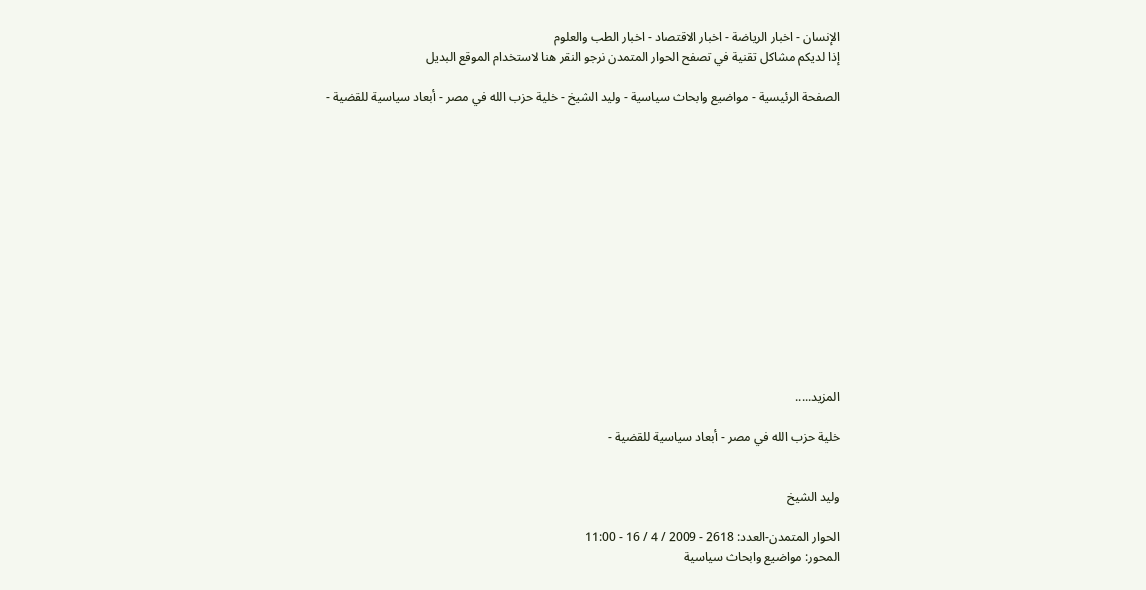الإنسان - اخبار الرياضة - اخبار الاقتصاد - اخبار الطب والعلوم
إذا لديكم مشاكل تقنية في تصفح الحوار المتمدن نرجو النقر هنا لاستخدام الموقع البديل

الصفحة الرئيسية - مواضيع وابحاث سياسية - وليد الشيخ - خلية حزب الله في مصر - أبعاد سياسية للقضية -














المزيد.....

خلية حزب الله في مصر - أبعاد سياسية للقضية -


وليد الشيخ

الحوار المتمدن-العدد: 2618 - 2009 / 4 / 16 - 11:00
المحور: مواضيع وابحاث سياسية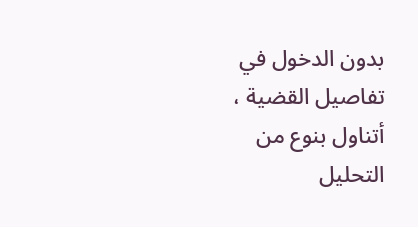بدون الدخول في تفاصيل القضية ، أتناول بنوع من التحليل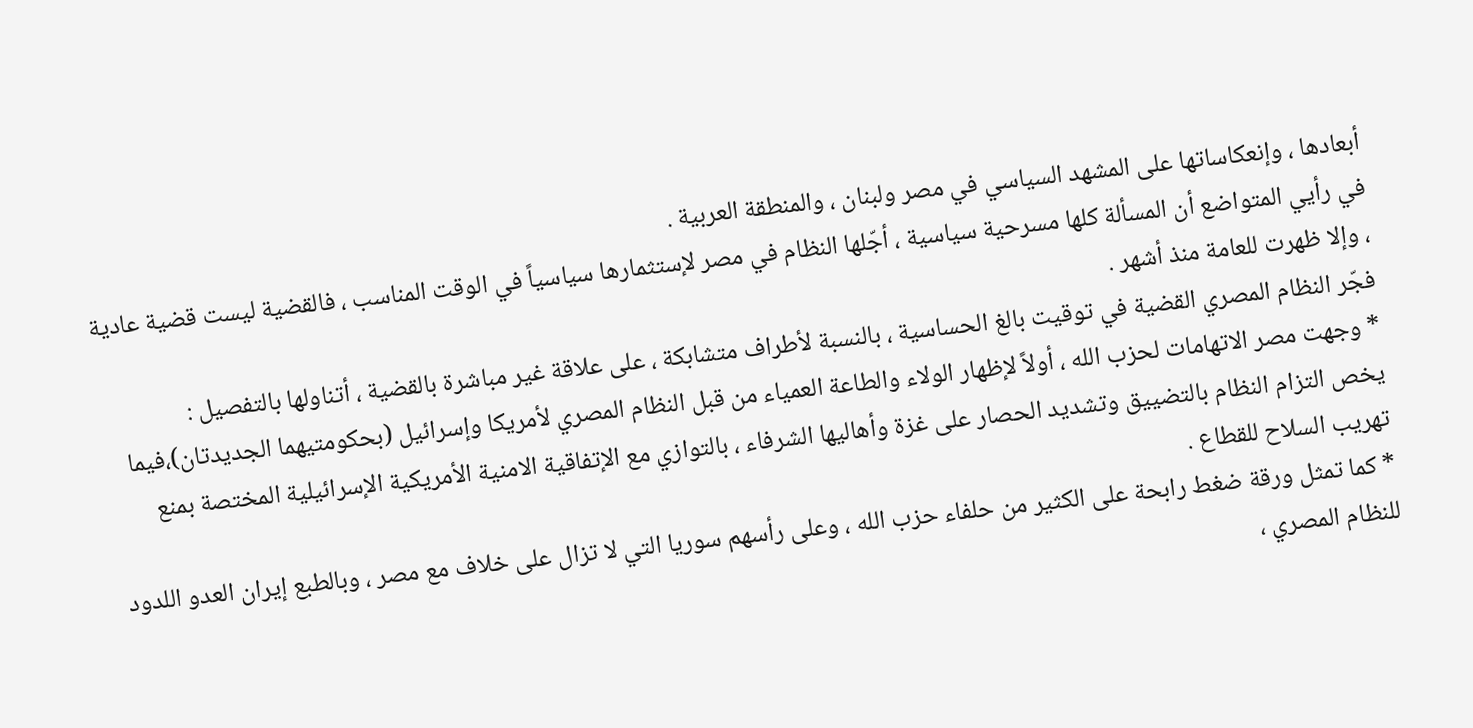أبعادها ، وإنعكاساتها على المشهد السياسي في مصر ولبنان ، والمنطقة العربية .
في رأيي المتواضع أن المسألة كلها مسرحية سياسية ، أجّلها النظام في مصر لإستثمارها سياسياً في الوقت المناسب ، فالقضية ليست قضية عادية ، وإلا ظهرت للعامة منذ أشهر .
فجّر النظام المصري القضية في توقيت بالغ الحساسية ، بالنسبة لأطراف متشابكة ، على علاقة غير مباشرة بالقضية ، أتناولها بالتفصيل :
* وجهت مصر الاتهامات لحزب الله ، أولاً لإظهار الولاء والطاعة العمياء من قبل النظام المصري لأمريكا وإسرائيل (بحكومتيهما الجديدتان)،فيما يخص التزام النظام بالتضييق وتشديد الحصار على غزة وأهاليها الشرفاء ، بالتوازي مع الإتفاقية الامنية الأمريكية الإسرائيلية المختصة بمنع تهريب السلاح للقطاع .
* كما تمثل ورقة ضغط رابحة على الكثير من حلفاء حزب الله ، وعلى رأسهم سوريا التي لا تزال على خلاف مع مصر ، وبالطبع إيران العدو اللدود للنظام المصري ،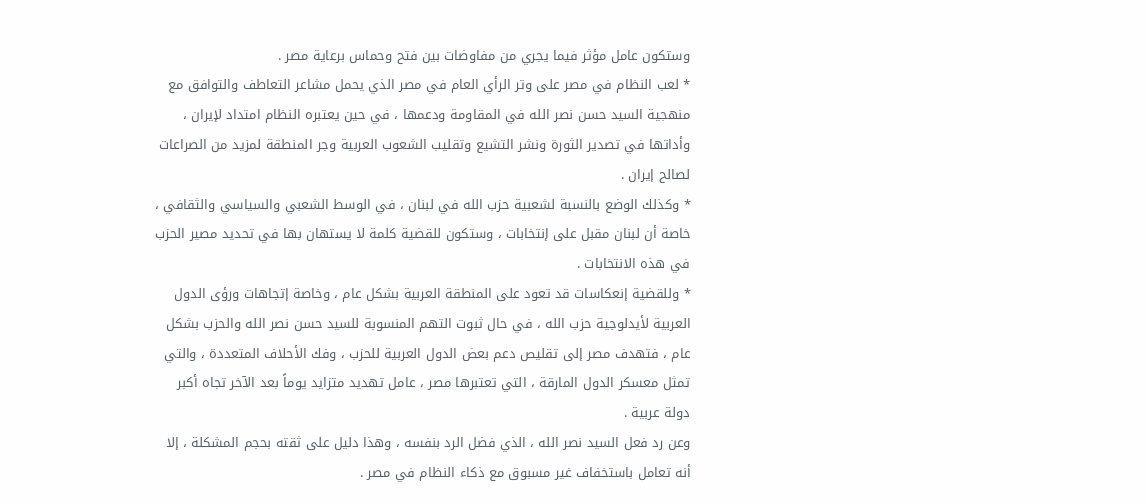وستكون عامل مؤثر فيما يجري من مفاوضات بين فتح وحماس برعاية مصر .
* لعب النظام في مصر على وتر الرأي العام في مصر الذي يحمل مشاعر التعاطف والتوافق مع منهجية السيد حسن نصر الله في المقاومة ودعمها ، في حين يعتبره النظام امتداد لإيران ، وأداتها في تصدير الثورة ونشر التشيع وتقليب الشعوب العربية وجر المنطقة لمزيد من الصراعات لصالح إيران .
* وكذلك الوضع بالنسبة لشعبية حزب الله في لبنان ، في الوسط الشعبي والسياسي والثقافي ، خاصة أن لبنان مقبل على إنتخابات ، وستكون للقضية كلمة لا يستهان بها في تحديد مصير الحزب في هذه الانتخابات .
* وللقضية إنعكاسات قد تعود على المنطقة العربية بشكل عام ، وخاصة إتجاهات ورؤى الدول العربية لأيدلوجية حزب الله ، في حال ثبوت التهم المنسوبة للسيد حسن نصر الله والحزب بشكل عام ، فتهدف مصر إلى تقليص دعم بعض الدول العربية للحزب ، وفك الأحلاف المتعددة ، والتي تمثل معسكر الدول المارقة ، التي تعتبرها مصر ، عامل تهديد متزايد يوماً بعد الآخر تجاه أكبر دولة عربية .
وعن رد فعل السيد نصر الله ، الذي فضل الرد بنفسه ، وهذا دليل على ثقته بحجم المشكلة ، إلا أنه تعامل باستخفاف غير مسبوق مع ذكاء النظام في مصر .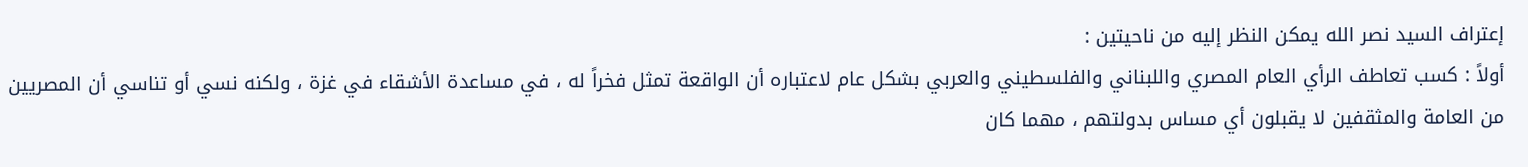إعتراف السيد نصر الله يمكن النظر إليه من ناحيتين :
أولاً : كسب تعاطف الرأي العام المصري واللبناني والفلسطيني والعربي بشكل عام لاعتباره أن الواقعة تمثل فخراً له ، في مساعدة الأشقاء في غزة ، ولكنه نسي أو تناسي أن المصريين من العامة والمثقفين لا يقبلون أي مساس بدولتهم ، مهما كان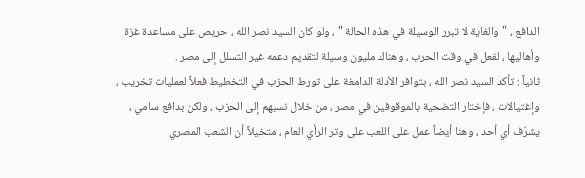الدافع ، "والغاية لا تبرر الوسيلة في هذه الحالة " ، ولو كان السيد نصر الله ، حريص على مساعدة غزة وأهاليها ، لفعل في وقت الحرب ، وهناك مليون وسيلة لتقديم دعمه غير التسلل إلى مصر .
ثانياً : تأكد السيد نصر الله ، بتوافر الأدلة الدامغة على تورط الحزب في التخطيط فعلاً لعمليات تخريب ، وإغتيالات ، فإختار التضحية بالموقوفين في مصر ، من خلال نسبهم إلى الحزب ، ولكن بدافع سامي ، يشرّف أي أحد ، وهنا أيضاً عمل على اللعب على وتر الرأي العام ، متخيلاً أن الشعب المصري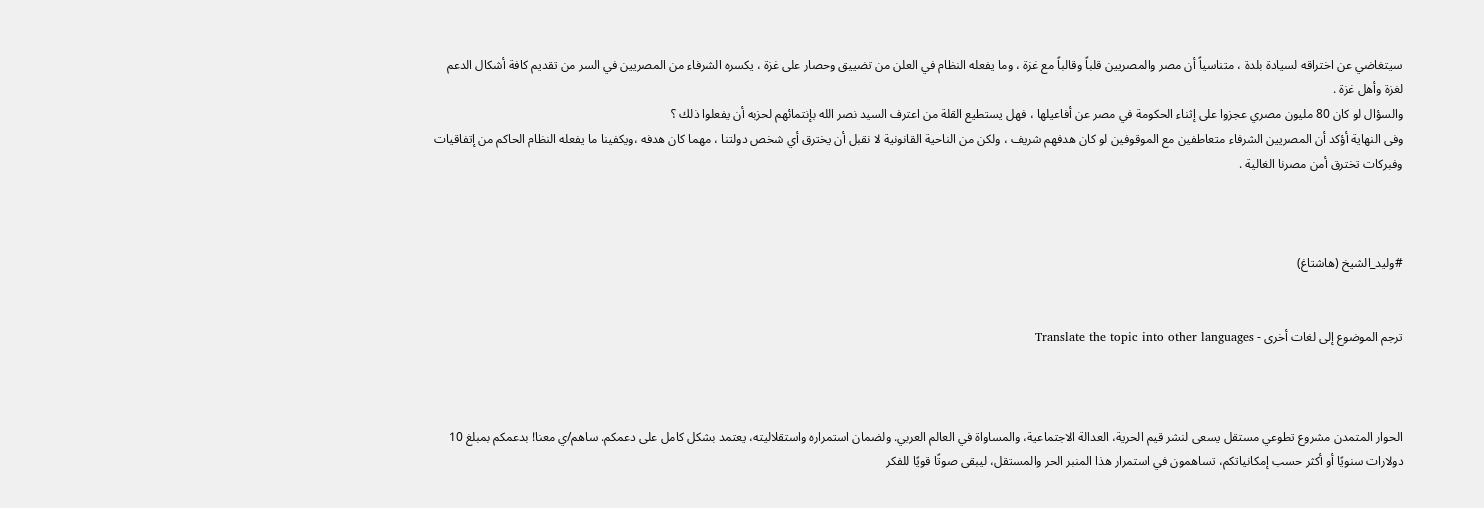سيتغاضي عن اختراقه لسيادة بلدة ، متناسياً أن مصر والمصريين قلباً وقالباً مع غزة ، وما يفعله النظام في العلن من تضييق وحصار على غزة ، يكسره الشرفاء من المصريين في السر من تقديم كافة أشكال الدعم لغزة وأهل غزة .
والسؤال لو كان 80 مليون مصري عجزوا على إثناء الحكومة في مصر عن أفاعيلها ، فهل يستطيع القلة من اعترف السيد نصر الله بإنتمائهم لحزبه أن يفعلوا ذلك ؟
وفى النهاية أؤكد أن المصريين الشرفاء متعاطفين مع الموقوفين لو كان هدفهم شريف ، ولكن من الناحية القانونية لا نقبل أن يخترق أي شخص دولتنا ، مهما كان هدفه ،ويكفينا ما يفعله النظام الحاكم من إتفاقيات وفبركات تخترق أمن مصرنا الغالية .



#وليد_الشيخ (هاشتاغ)


ترجم الموضوع إلى لغات أخرى - Translate the topic into other languages



الحوار المتمدن مشروع تطوعي مستقل يسعى لنشر قيم الحرية، العدالة الاجتماعية، والمساواة في العالم العربي. ولضمان استمراره واستقلاليته، يعتمد بشكل كامل على دعمكم. ساهم/ي معنا! بدعمكم بمبلغ 10 دولارات سنويًا أو أكثر حسب إمكانياتكم، تساهمون في استمرار هذا المنبر الحر والمستقل، ليبقى صوتًا قويًا للفكر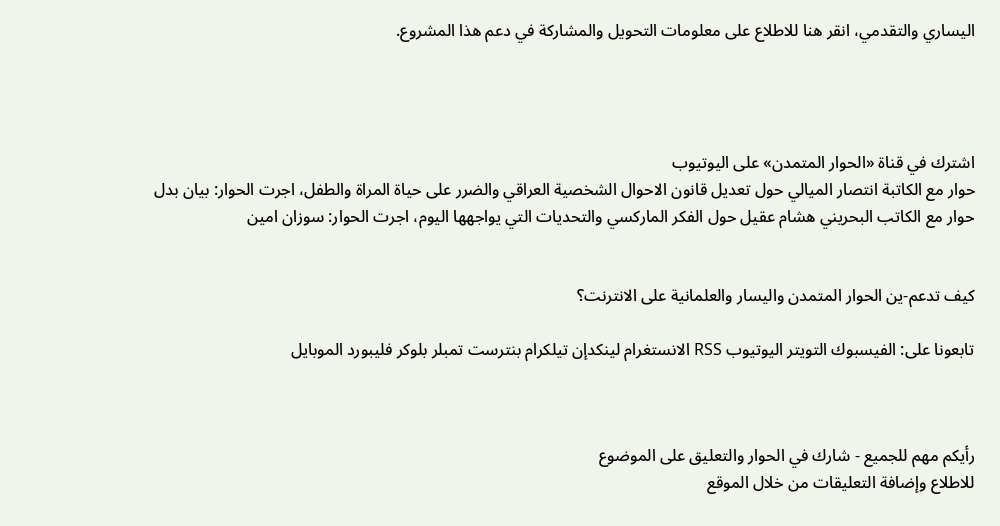اليساري والتقدمي، انقر هنا للاطلاع على معلومات التحويل والمشاركة في دعم هذا المشروع.




اشترك في قناة «الحوار المتمدن» على اليوتيوب
حوار مع الكاتبة انتصار الميالي حول تعديل قانون الاحوال الشخصية العراقي والضرر على حياة المراة والطفل، اجرت الحوار: بيان بدل
حوار مع الكاتب البحريني هشام عقيل حول الفكر الماركسي والتحديات التي يواجهها اليوم، اجرت الحوار: سوزان امين


كيف تدعم-ين الحوار المتمدن واليسار والعلمانية على الانترنت؟

تابعونا على: الفيسبوك التويتر اليوتيوب RSS الانستغرام لينكدإن تيلكرام بنترست تمبلر بلوكر فليبورد الموبايل



رأيكم مهم للجميع - شارك في الحوار والتعليق على الموضوع
للاطلاع وإضافة التعليقات من خلال الموقع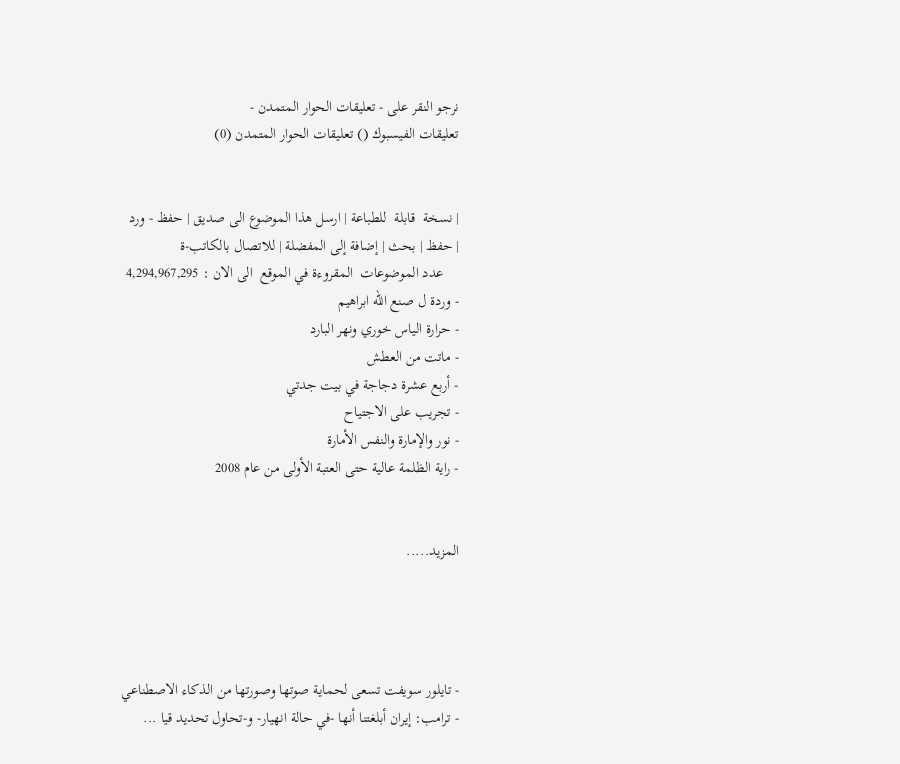نرجو النقر على - تعليقات الحوار المتمدن -
تعليقات الفيسبوك () تعليقات الحوار المتمدن (0)


| نسخة  قابلة  للطباعة | ارسل هذا الموضوع الى صديق | حفظ - ورد
| حفظ | بحث | إضافة إلى المفضلة | للاتصال بالكاتب-ة
    عدد الموضوعات  المقروءة في الموقع  الى الان : 4,294,967,295
- وردة ل صنع الله ابراهيم
- حرارة الياس خوري ونهر البارد
- ماتت من العطش
- أربع عشرة دجاجة في بيت جدتي
- تجريب على الاجتياح
- نور والإمارة والنفس الأمارة
- راية الظلمة عالية حتى العتبة الأولى من عام 2008


المزيد.....




- تايلور سويفت تسعى لحماية صوتها وصورتها من الذكاء الاصطناعي
- ترامب: إيران أبلغتنا أنها -في حالة انهيار- و-تحاول تحديد قيا ...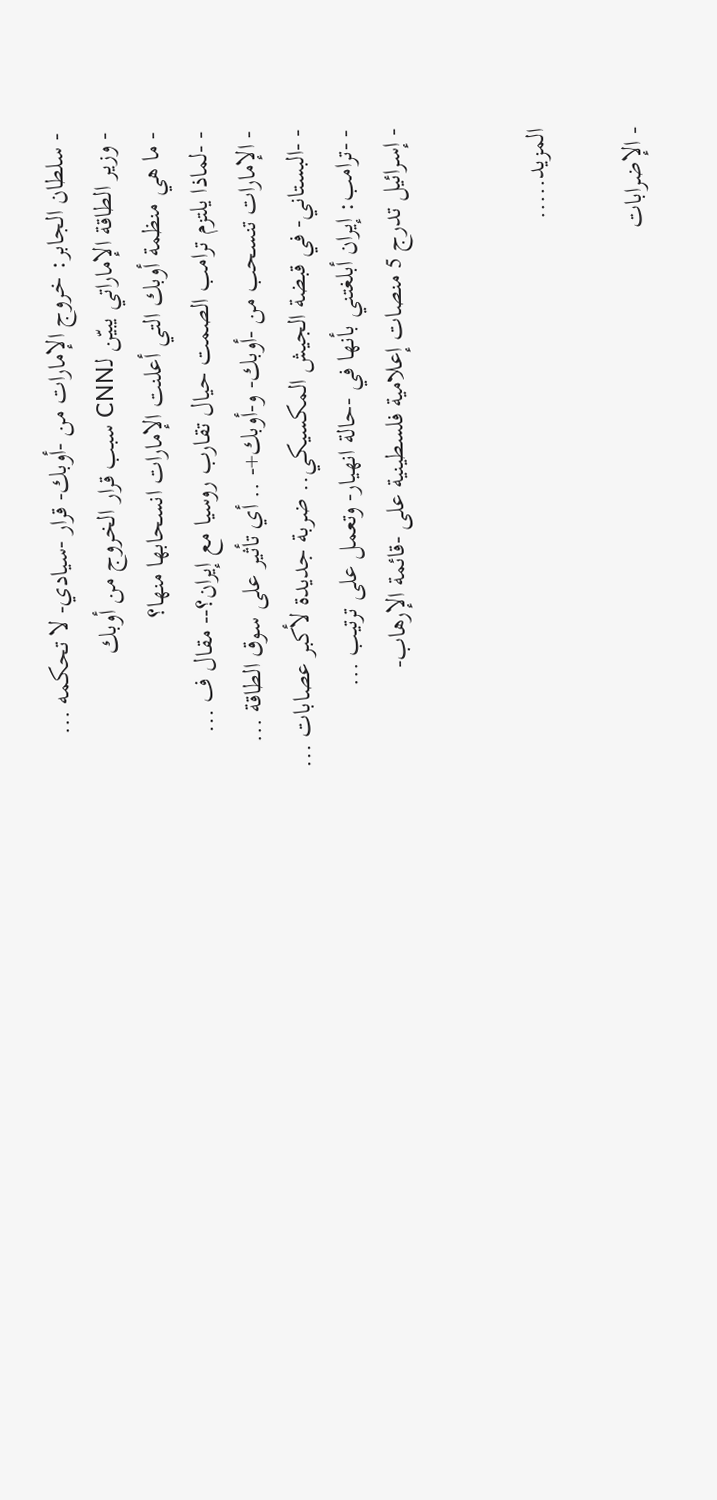- سلطان الجابر: خروج الإمارات من -أوبك- قرار -سيادي- لا تحكمه ...
- وزير الطاقة الإماراتي يبيّن لـCNN سبب قرار الخروج من أوبك
- ما هي منظمة أوبك التي أعلنت الإمارات انسحابها منها؟
- -لماذا يلتزم ترامب الصمت حيال تقارب روسيا مع إيران؟-- مقال ف ...
- الإمارات تنسحب من -أوبك- و-أوبك+- .. أي تأثير على سوق الطاقة ...
- -البستاني- في قبضة الجيش المكسيكي.. ضربة جديدة لأكبر عصابات ...
- -ترامب: إيران أبلغتني بأنها في -حالة انهيار- وتعمل على ترتيب ...
- إسرائيل تدرج 5 منصات إعلامية فلسطينية على -قائمة الإرهاب-


المزيد.....

- الإضرابات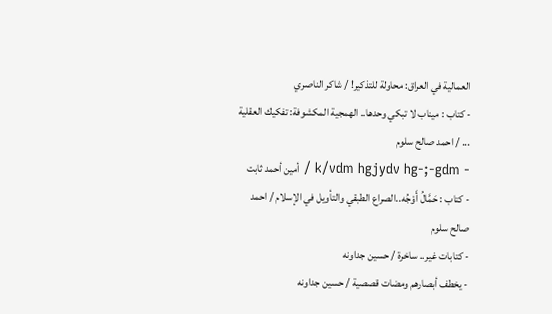العمالية في العراق: محاولة للتذكير! / شاكر الناصري
- كتاب : ميناب لا تبكي وحدها.. الهمجية المكشوفة: تفكيك العقلية ... / احمد صالح سلوم
- k/vdm hgjydv hg-;-gdm / أمين أحمد ثابت
- كتاب : حَمَّالُ أَوْجُه..الصراع الطبقي والتأويل في الإسلام / احمد صالح سلوم
- كتابات غير.. ساخرة / حسين جداونه
- يخطف أبصارهم ومضات قصصية / حسين جداونه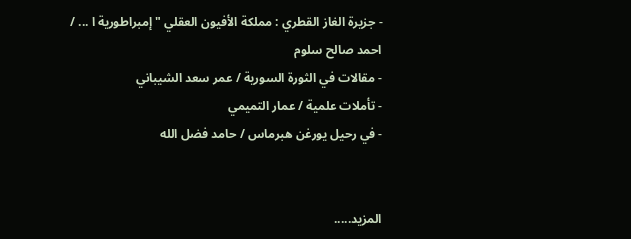- جزيرة الغاز القطري : مملكة الأفيون العقلي " إمبراطورية ا ... / احمد صالح سلوم
- مقالات في الثورة السورية / عمر سعد الشيباني
- تأملات علمية / عمار التميمي
- في رحيل يورغن هبرماس / حامد فضل الله


المزيد.....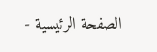الصفحة الرئيسية -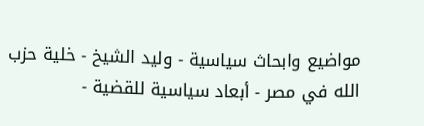مواضيع وابحاث سياسية - وليد الشيخ - خلية حزب الله في مصر - أبعاد سياسية للقضية -